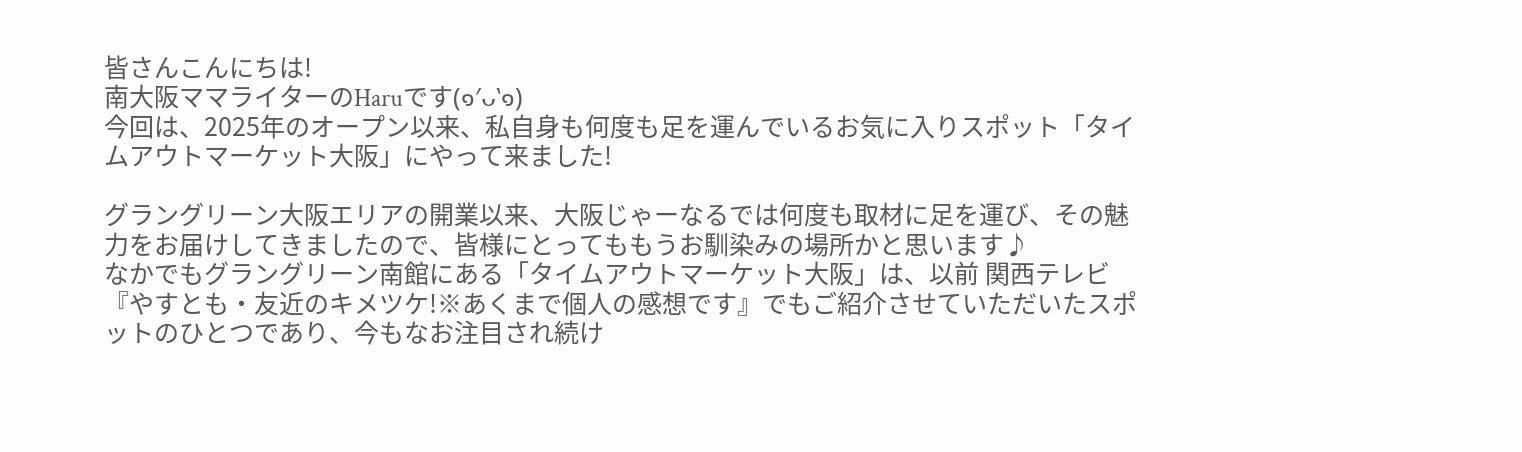皆さんこんにちは!
南大阪ママライターのHaruです(๑′ᴗ‵๑)
今回は、2025年のオープン以来、私自身も何度も足を運んでいるお気に入りスポット「タイムアウトマーケット大阪」にやって来ました!

グラングリーン大阪エリアの開業以来、大阪じゃーなるでは何度も取材に足を運び、その魅力をお届けしてきましたので、皆様にとってももうお馴染みの場所かと思います♪
なかでもグラングリーン南館にある「タイムアウトマーケット大阪」は、以前 関西テレビ『やすとも・友近のキメツケ!※あくまで個人の感想です』でもご紹介させていただいたスポットのひとつであり、今もなお注目され続け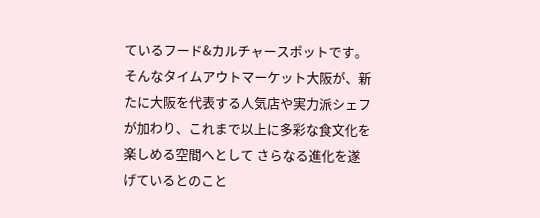ているフード&カルチャースポットです。
そんなタイムアウトマーケット大阪が、新たに大阪を代表する人気店や実力派シェフが加わり、これまで以上に多彩な食文化を楽しめる空間へとして さらなる進化を遂げているとのこと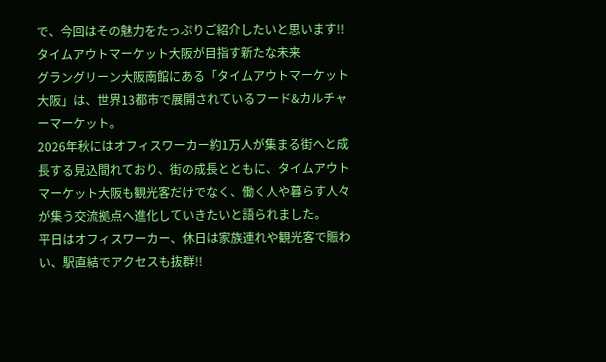で、今回はその魅力をたっぷりご紹介したいと思います!!
タイムアウトマーケット大阪が目指す新たな未来
グラングリーン大阪南館にある「タイムアウトマーケット大阪」は、世界13都市で展開されているフード&カルチャーマーケット。
2026年秋にはオフィスワーカー約1万人が集まる街へと成長する見込間れており、街の成長とともに、タイムアウトマーケット大阪も観光客だけでなく、働く人や暮らす人々が集う交流拠点へ進化していきたいと語られました。
平日はオフィスワーカー、休日は家族連れや観光客で賑わい、駅直結でアクセスも抜群!!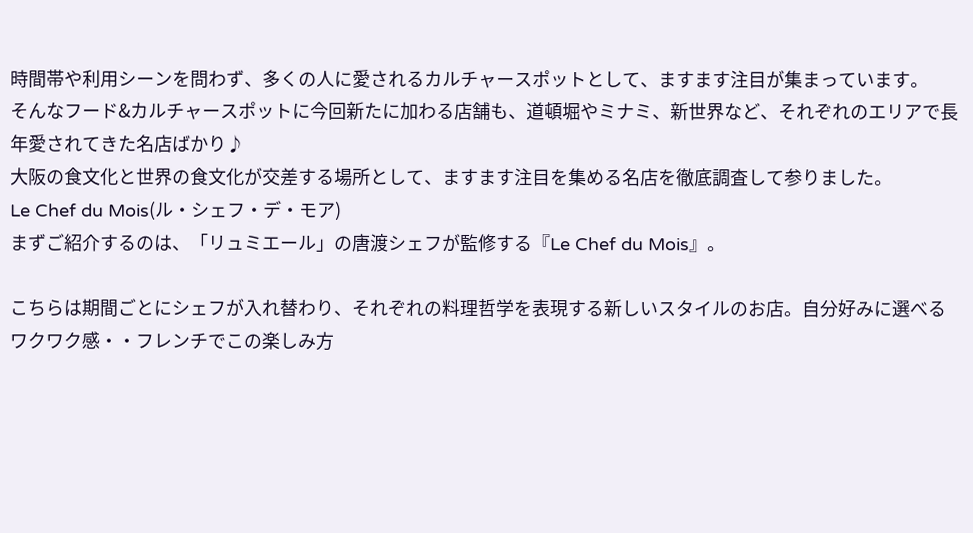時間帯や利用シーンを問わず、多くの人に愛されるカルチャースポットとして、ますます注目が集まっています。
そんなフード&カルチャースポットに今回新たに加わる店舗も、道頓堀やミナミ、新世界など、それぞれのエリアで長年愛されてきた名店ばかり♪
大阪の食文化と世界の食文化が交差する場所として、ますます注目を集める名店を徹底調査して参りました。
Le Chef du Mois(ル・シェフ・デ・モア)
まずご紹介するのは、「リュミエール」の唐渡シェフが監修する『Le Chef du Mois』。

こちらは期間ごとにシェフが入れ替わり、それぞれの料理哲学を表現する新しいスタイルのお店。自分好みに選べるワクワク感・・フレンチでこの楽しみ方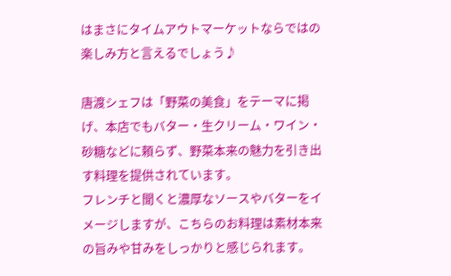はまさにタイムアウトマーケットならではの楽しみ方と言えるでしょう♪

唐渡シェフは「野菜の美食」をテーマに掲げ、本店でもバター・生クリーム・ワイン・砂糖などに頼らず、野菜本来の魅力を引き出す料理を提供されています。
フレンチと聞くと濃厚なソースやバターをイメージしますが、こちらのお料理は素材本来の旨みや甘みをしっかりと感じられます。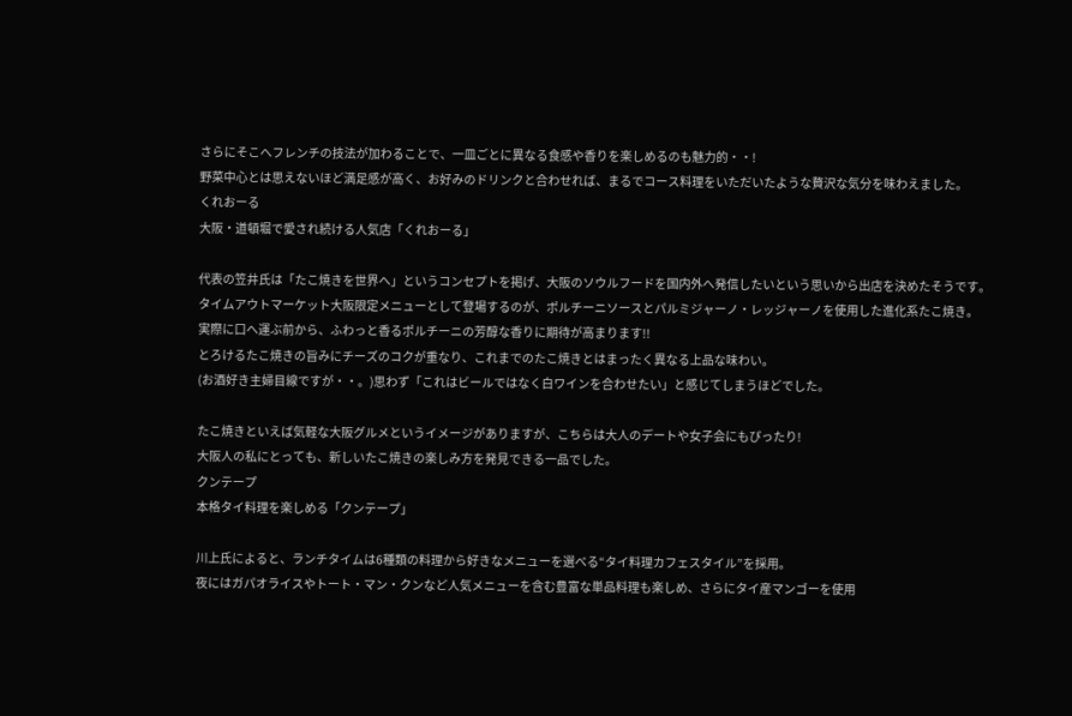さらにそこへフレンチの技法が加わることで、一皿ごとに異なる食感や香りを楽しめるのも魅力的・・!
野菜中心とは思えないほど満足感が高く、お好みのドリンクと合わせれば、まるでコース料理をいただいたような贅沢な気分を味わえました。
くれおーる
大阪・道頓堀で愛され続ける人気店「くれおーる」

代表の笠井氏は「たこ焼きを世界へ」というコンセプトを掲げ、大阪のソウルフードを国内外へ発信したいという思いから出店を決めたそうです。
タイムアウトマーケット大阪限定メニューとして登場するのが、ポルチーニソースとパルミジャーノ・レッジャーノを使用した進化系たこ焼き。
実際に口へ運ぶ前から、ふわっと香るポルチーニの芳醇な香りに期待が高まります!!
とろけるたこ焼きの旨みにチーズのコクが重なり、これまでのたこ焼きとはまったく異なる上品な味わい。
(お酒好き主婦目線ですが・・。)思わず「これはビールではなく白ワインを合わせたい」と感じてしまうほどでした。

たこ焼きといえば気軽な大阪グルメというイメージがありますが、こちらは大人のデートや女子会にもぴったり!
大阪人の私にとっても、新しいたこ焼きの楽しみ方を発見できる一品でした。
クンテープ
本格タイ料理を楽しめる「クンテープ」

川上氏によると、ランチタイムは6種類の料理から好きなメニューを選べる“タイ料理カフェスタイル”を採用。
夜にはガパオライスやトート・マン・クンなど人気メニューを含む豊富な単品料理も楽しめ、さらにタイ産マンゴーを使用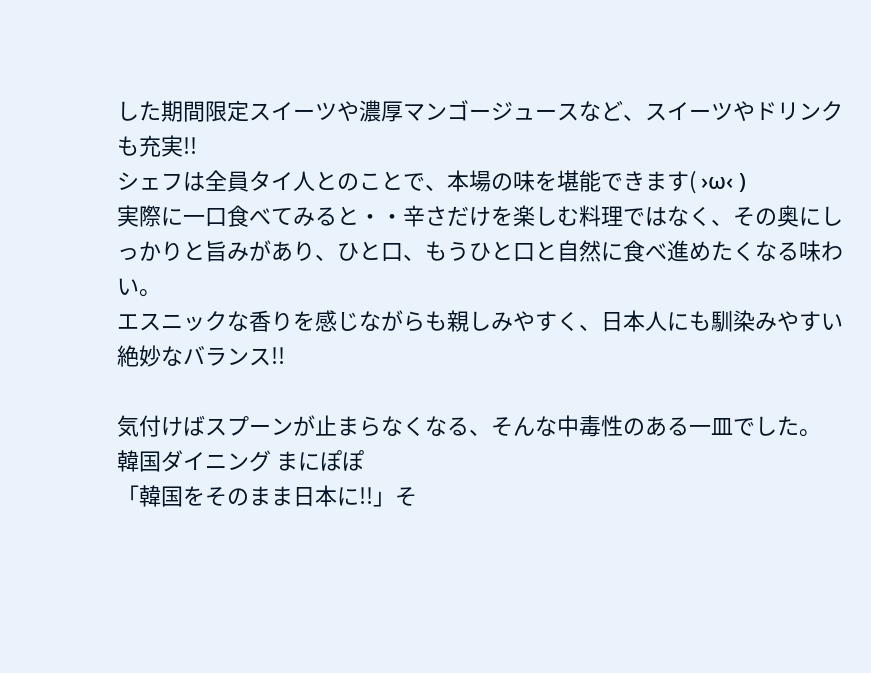した期間限定スイーツや濃厚マンゴージュースなど、スイーツやドリンクも充実!!
シェフは全員タイ人とのことで、本場の味を堪能できます( ›ω‹ )
実際に一口食べてみると・・辛さだけを楽しむ料理ではなく、その奥にしっかりと旨みがあり、ひと口、もうひと口と自然に食べ進めたくなる味わい。
エスニックな香りを感じながらも親しみやすく、日本人にも馴染みやすい絶妙なバランス!!

気付けばスプーンが止まらなくなる、そんな中毒性のある一皿でした。
韓国ダイニング まにぽぽ
「韓国をそのまま日本に!!」そ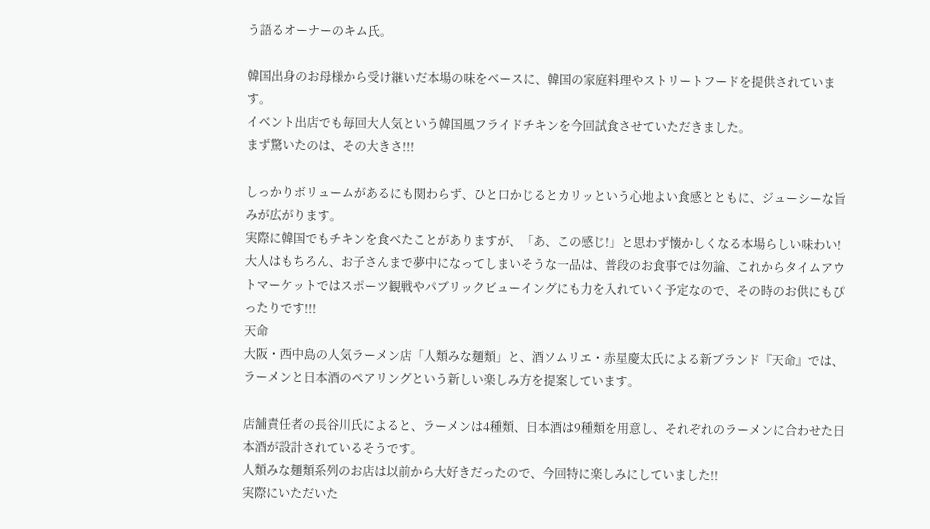う語るオーナーのキム氏。

韓国出身のお母様から受け継いだ本場の味をベースに、韓国の家庭料理やストリートフードを提供されています。
イベント出店でも毎回大人気という韓国風フライドチキンを今回試食させていただきました。
まず驚いたのは、その大きさ!!!

しっかりボリュームがあるにも関わらず、ひと口かじるとカリッという心地よい食感とともに、ジューシーな旨みが広がります。
実際に韓国でもチキンを食べたことがありますが、「あ、この感じ!」と思わず懐かしくなる本場らしい味わい!
大人はもちろん、お子さんまで夢中になってしまいそうな一品は、普段のお食事では勿論、これからタイムアウトマーケットではスポーツ観戦やパブリックビューイングにも力を入れていく予定なので、その時のお供にもぴったりです!!!
天命
大阪・西中島の人気ラーメン店「人類みな麺類」と、酒ソムリエ・赤星慶太氏による新ブランド『天命』では、ラーメンと日本酒のペアリングという新しい楽しみ方を提案しています。

店舗責任者の長谷川氏によると、ラーメンは4種類、日本酒は9種類を用意し、それぞれのラーメンに合わせた日本酒が設計されているそうです。
人類みな麺類系列のお店は以前から大好きだったので、今回特に楽しみにしていました!!
実際にいただいた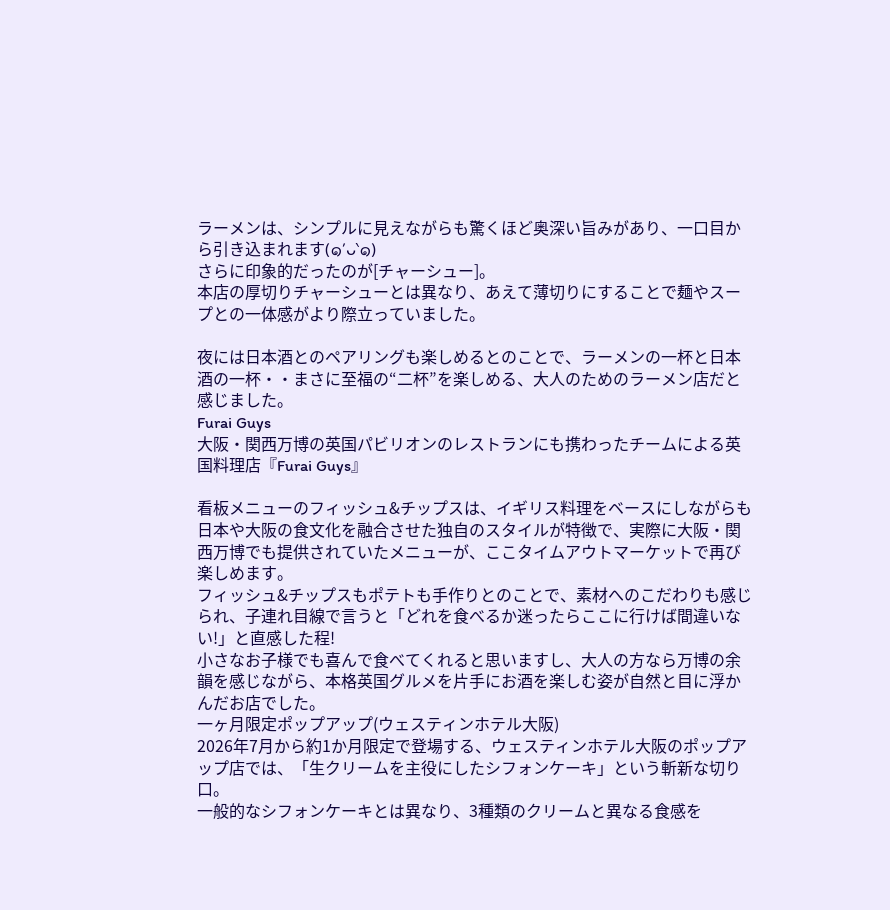ラーメンは、シンプルに見えながらも驚くほど奥深い旨みがあり、一口目から引き込まれます(๑′ᴗ‵๑)
さらに印象的だったのが[チャーシュー]。
本店の厚切りチャーシューとは異なり、あえて薄切りにすることで麺やスープとの一体感がより際立っていました。

夜には日本酒とのペアリングも楽しめるとのことで、ラーメンの一杯と日本酒の一杯・・まさに至福の“二杯”を楽しめる、大人のためのラーメン店だと感じました。
Furai Guys
大阪・関西万博の英国パビリオンのレストランにも携わったチームによる英国料理店『Furai Guys』

看板メニューのフィッシュ&チップスは、イギリス料理をベースにしながらも日本や大阪の食文化を融合させた独自のスタイルが特徴で、実際に大阪・関西万博でも提供されていたメニューが、ここタイムアウトマーケットで再び楽しめます。
フィッシュ&チップスもポテトも手作りとのことで、素材へのこだわりも感じられ、子連れ目線で言うと「どれを食べるか迷ったらここに行けば間違いない!」と直感した程!
小さなお子様でも喜んで食べてくれると思いますし、大人の方なら万博の余韻を感じながら、本格英国グルメを片手にお酒を楽しむ姿が自然と目に浮かんだお店でした。
一ヶ月限定ポップアップ(ウェスティンホテル大阪)
2026年7月から約1か月限定で登場する、ウェスティンホテル大阪のポップアップ店では、「生クリームを主役にしたシフォンケーキ」という斬新な切り口。
一般的なシフォンケーキとは異なり、3種類のクリームと異なる食感を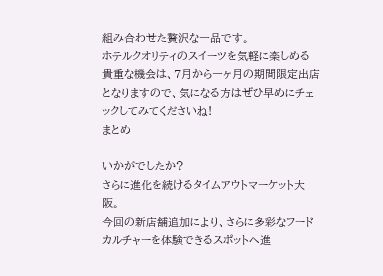組み合わせた贅沢な一品です。
ホテルクオリティのスイーツを気軽に楽しめる貴重な機会は、7月から一ヶ月の期間限定出店となりますので、気になる方はぜひ早めにチェックしてみてくださいね!
まとめ

いかがでしたか?
さらに進化を続けるタイムアウトマーケット大阪。
今回の新店舗追加により、さらに多彩なフードカルチャーを体験できるスポットへ進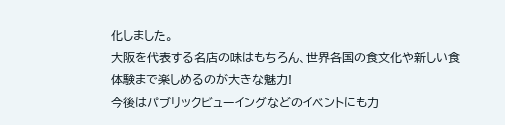化しました。
大阪を代表する名店の味はもちろん、世界各国の食文化や新しい食体験まで楽しめるのが大きな魅力!
今後はパブリックビューイングなどのイベントにも力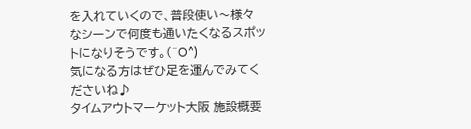を入れていくので、普段使い〜様々なシーンで何度も通いたくなるスポットになりそうです。(^O^)
気になる方はぜひ足を運んでみてくださいね♪
タイムアウトマーケット大阪 施設概要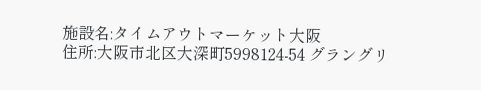施設名:タイムアウトマーケット大阪
住所:大阪市北区大深町5998124-54 グラングリ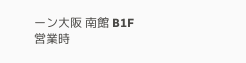ーン大阪 南館 B1F
営業時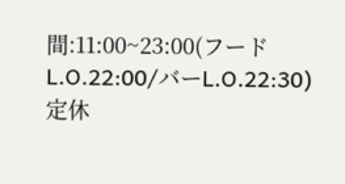間:11:00~23:00(フードL.O.22:00/バーL.O.22:30)
定休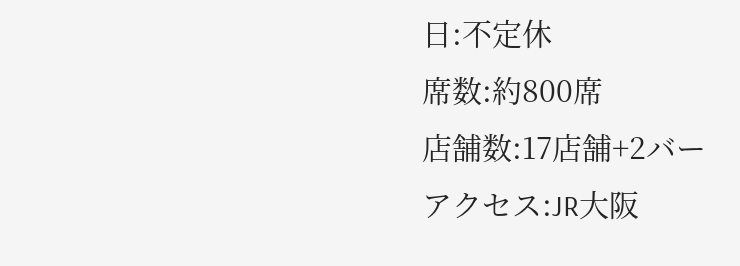日:不定休
席数:約800席
店舗数:17店舗+2バー
アクセス:JR大阪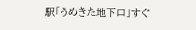駅「うめきた地下口」すぐ